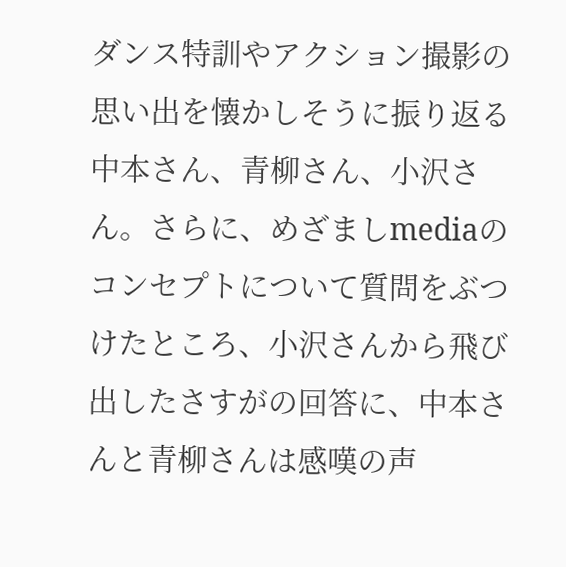ダンス特訓やアクション撮影の思い出を懐かしそうに振り返る中本さん、青柳さん、小沢さん。さらに、めざましmediaのコンセプトについて質問をぶつけたところ、小沢さんから飛び出したさすがの回答に、中本さんと青柳さんは感嘆の声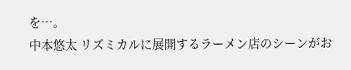を…。
中本悠太 リズミカルに展開するラーメン店のシーンがお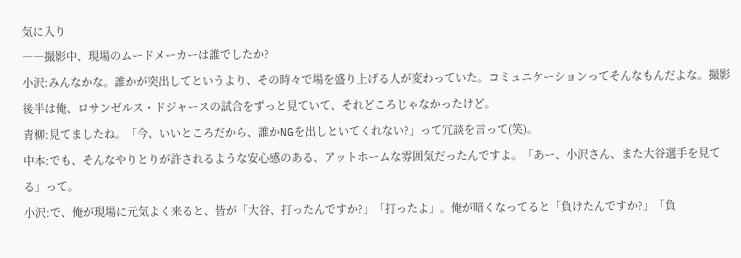気に入り
――撮影中、現場のムードメーカーは誰でしたか?
小沢:みんなかな。誰かが突出してというより、その時々で場を盛り上げる人が変わっていた。コミュニケーションってそんなもんだよな。撮影後半は俺、ロサンゼルス・ドジャースの試合をずっと見ていて、それどころじゃなかったけど。
青柳:見てましたね。「今、いいところだから、誰かNGを出しといてくれない?」って冗談を言って(笑)。
中本:でも、そんなやりとりが許されるような安心感のある、アットホームな雰囲気だったんですよ。「あー、小沢さん、また大谷選手を見てる」って。
小沢:で、俺が現場に元気よく来ると、皆が「大谷、打ったんですか?」「打ったよ」。俺が暗くなってると「負けたんですか?」「負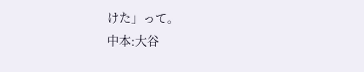けた」って。
中本:大谷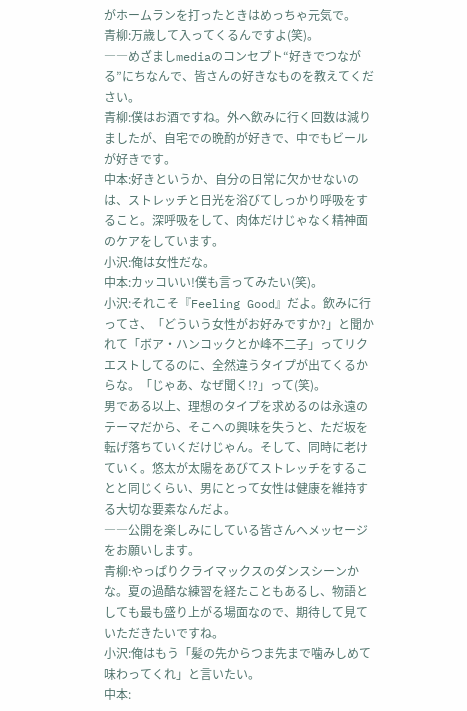がホームランを打ったときはめっちゃ元気で。
青柳:万歳して入ってくるんですよ(笑)。
――めざましmediaのコンセプト“好きでつながる”にちなんで、皆さんの好きなものを教えてください。
青柳:僕はお酒ですね。外へ飲みに行く回数は減りましたが、自宅での晩酌が好きで、中でもビールが好きです。
中本:好きというか、自分の日常に欠かせないのは、ストレッチと日光を浴びてしっかり呼吸をすること。深呼吸をして、肉体だけじゃなく精神面のケアをしています。
小沢:俺は女性だな。
中本:カッコいい!僕も言ってみたい(笑)。
小沢:それこそ『Feeling Good』だよ。飲みに行ってさ、「どういう女性がお好みですか?」と聞かれて「ボア・ハンコックとか峰不二子」ってリクエストしてるのに、全然違うタイプが出てくるからな。「じゃあ、なぜ聞く!?」って(笑)。
男である以上、理想のタイプを求めるのは永遠のテーマだから、そこへの興味を失うと、ただ坂を転げ落ちていくだけじゃん。そして、同時に老けていく。悠太が太陽をあびてストレッチをすることと同じくらい、男にとって女性は健康を維持する大切な要素なんだよ。
――公開を楽しみにしている皆さんへメッセージをお願いします。
青柳:やっぱりクライマックスのダンスシーンかな。夏の過酷な練習を経たこともあるし、物語としても最も盛り上がる場面なので、期待して見ていただきたいですね。
小沢:俺はもう「髪の先からつま先まで噛みしめて味わってくれ」と言いたい。
中本: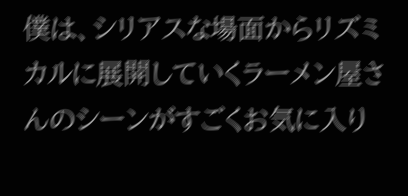僕は、シリアスな場面からリズミカルに展開していくラーメン屋さんのシーンがすごくお気に入り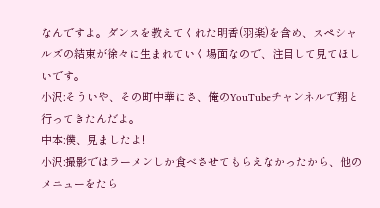なんですよ。ダンスを教えてくれた明香(羽楽)を含め、スペシャルズの結束が徐々に生まれていく場面なので、注目して見てほしいです。
小沢:そういや、その町中華にさ、俺のYouTubeチャンネルで翔と行ってきたんだよ。
中本:僕、見ましたよ!
小沢:撮影ではラーメンしか食べさせてもらえなかったから、他のメニューをたら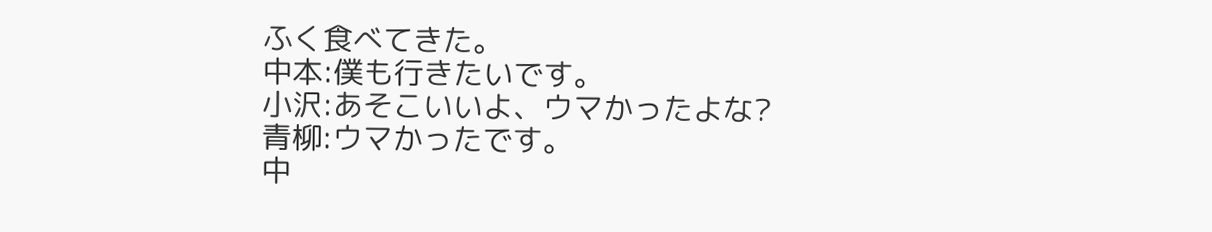ふく食べてきた。
中本:僕も行きたいです。
小沢:あそこいいよ、ウマかったよな?
青柳:ウマかったです。
中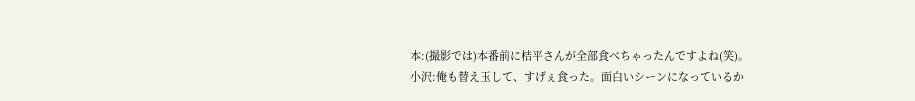本:(撮影では)本番前に桔平さんが全部食べちゃったんですよね(笑)。
小沢:俺も替え玉して、すげぇ食った。面白いシーンになっているか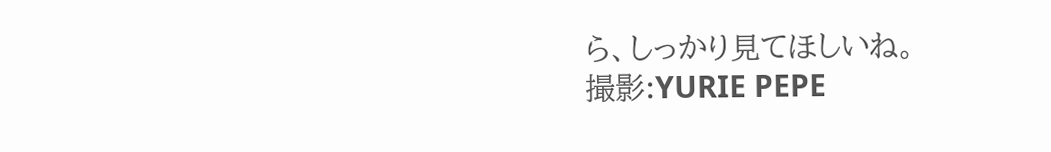ら、しっかり見てほしいね。
撮影:YURIE PEPE